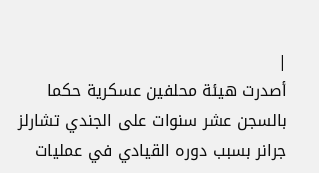|
أصدرت هيئة محلفين عسكرية حكما بالسجن عشر سنوات على الجندي تشارلز جرانر بسبب دوره القيادي في عمليات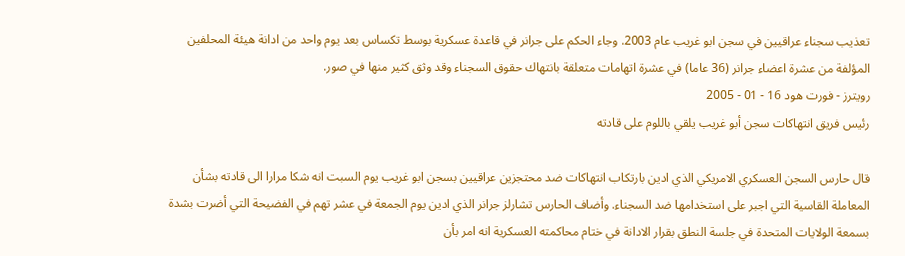تعذيب سجناء عراقيين في سجن ابو غريب عام 2003. وجاء الحكم على جرانر في قاعدة عسكرية بوسط تكساس بعد يوم واحد من ادانة هيئة المحلفين المؤلفة من عشرة اعضاء جرانر (36 عاما) في عشرة اتهامات متعلقة بانتهاك حقوق السجناء وقد وثق كثير منها في صور.
رويترز - فورت هود 16 - 01 - 2005
رئيس فريق انتهاكات سجن أبو غريب يلقي باللوم على قادته

قال حارس السجن العسكري الامريكي الذي ادين بارتكاب انتهاكات ضد محتجزين عراقيين بسجن ابو غريب يوم السبت انه شكا مرارا الى قادته بشأن المعاملة القاسية التي اجبر على استخدامها ضد السجناء. وأضاف الحارس تشارلز جرانر الذي ادين يوم الجمعة في عشر تهم في الفضيحة التي أضرت بشدة بسمعة الولايات المتحدة في جلسة النطق بقرار الادانة في ختام محاكمته العسكرية انه امر بأن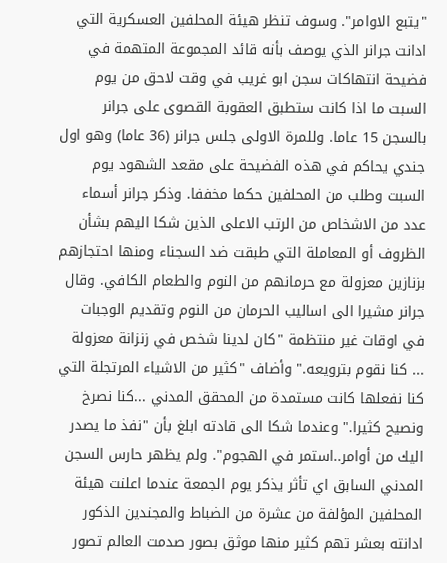"يتبع الاوامر". وسوف تنظر هيئة المحلفين العسكرية التي ادانت جرانر الذي يوصف بأنه قائد المجموعة المتهمة في فضيحة انتهاكات سجن ابو غريب في وقت لاحق من يوم السبت ما اذا كانت ستطبق العقوبة القصوى على جرانر بالسجن 15 عاما. وللمرة الاولى جلس جرانر (36 عاما) وهو اول جندي يحاكم في هذه الفضيحة على مقعد الشهود يوم السبت وطلب من المحلفين حكما مخففا. وذكر جرانر أسماء عدد من الاشخاص من الرتب الاعلى الذين شكا اليهم بشأن الظروف أو المعاملة التي طبقت ضد السجناء ومنها احتجازهم بزنازين معزولة مع حرمانهم من النوم والطعام الكافي. وقال جرانر مشيرا الى اساليب الحرمان من النوم وتقديم الوجبات في اوقات غير منتظمة "كان لدينا شخص في زنزانة معزولة ... كنا نقوم بترويعه." وأضاف "كثير من الاشياء المرتجلة التي كنا نفعلها كانت مستمدة من المحقق المدني ...كنا نصرخ ونصيح كثيرا." وعندما شكا الى قادته ابلغ بأن "نفذ ما يصدر اليك من أوامر..استمر في الهجوم". ولم يظهر حارس السجن المدني السابق اي تأثر يذكر يوم الجمعة عندما اعلنت هيئة المحلفين المؤلفة من عشرة من الضباط والمجندين الذكور ادانته بعشر تهم كثير منها موثق بصور صدمت العالم تصور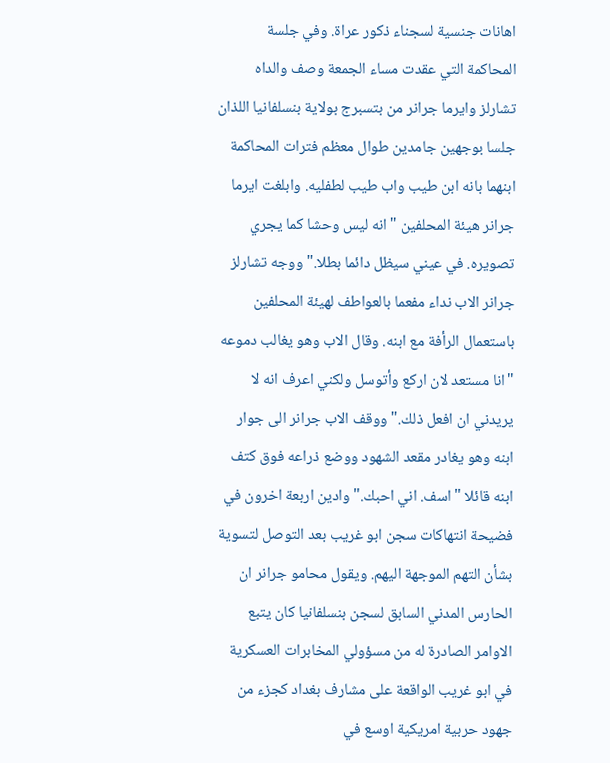اهانات جنسية لسجناء ذكور عراة. وفي جلسة المحاكمة التي عقدت مساء الجمعة وصف والداه تشارلز وايرما جرانر من بتسبرج بولاية بنسلفانيا اللذان جلسا بوجهين جامدين طوال معظم فترات المحاكمة ابنهما بانه ابن طيب واب طيب لطفليه. وابلغت ايرما جرانر هيئة المحلفين "انه ليس وحشا كما يجري تصويره. في عيني سيظل دائما بطلا." ووجه تشارلز جرانر الاب نداء مفعما بالعواطف لهيئة المحلفين باستعمال الرأفة مع ابنه. وقال الاب وهو يغالب دموعه "انا مستعد لان اركع وأتوسل ولكني اعرف انه لا يريدني ان افعل ذلك." ووقف الاب جرانر الى جوار ابنه وهو يغادر مقعد الشهود ووضع ذراعه فوق كتف ابنه قائلا "اسف. اني احبك." وادين اربعة اخرون في فضيحة انتهاكات سجن ابو غريب بعد التوصل لتسوية بشأن التهم الموجهة اليهم. ويقول محامو جرانر ان الحارس المدني السابق لسجن بنسلفانيا كان يتبع الاوامر الصادرة له من مسؤولي المخابرات العسكرية في ابو غريب الواقعة على مشارف بغداد كجزء من جهود حربية امريكية اوسع في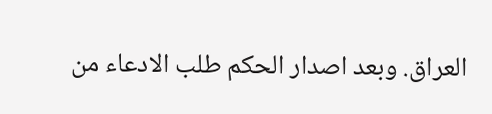العراق. وبعد اصدار الحكم طلب الادعاء من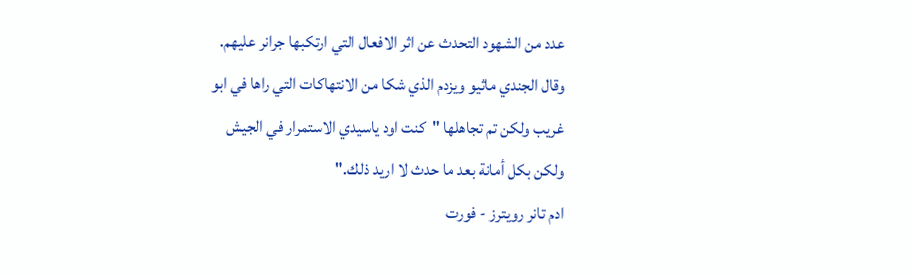عدد من الشهود التحدث عن اثر الافعال التي ارتكبها جرانر عليهم. وقال الجندي ماثيو ويزدم الذي شكا من الانتهاكات التي راها في ابو غريب ولكن تم تجاهلها "كنت اود ياسيدي الاستمرار في الجيش ولكن بكل أمانة بعد ما حدث لا اريد ذلك."
ادم تانر رويترز - فورت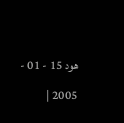هود 15 - 01 - 2005 |